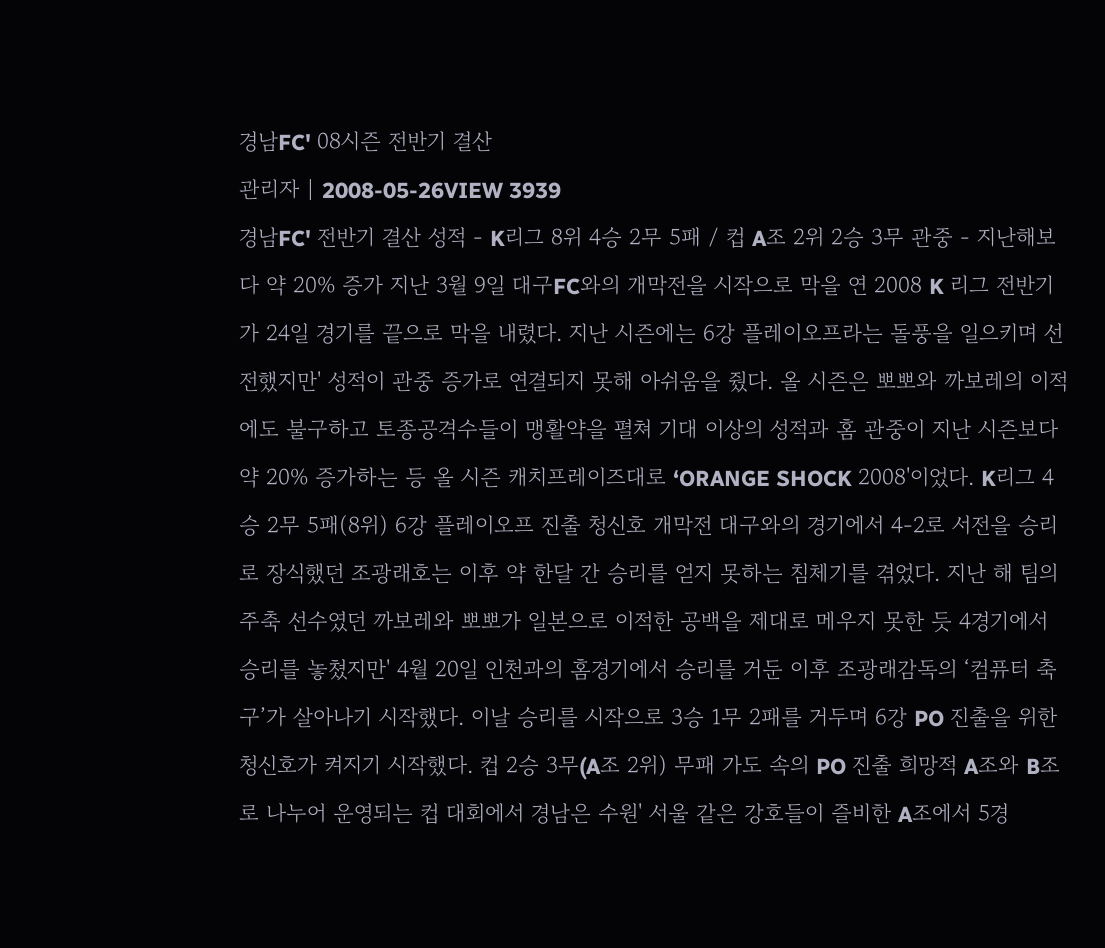경남FC' 08시즌 전반기 결산
관리자 | 2008-05-26VIEW 3939
경남FC' 전반기 결산 성적 - K리그 8위 4승 2무 5패 / 컵 A조 2위 2승 3무 관중 - 지난해보다 약 20% 증가 지난 3월 9일 대구FC와의 개막전을 시작으로 막을 연 2008 K 리그 전반기가 24일 경기를 끝으로 막을 내렸다. 지난 시즌에는 6강 플레이오프라는 돌풍을 일으키며 선전했지만' 성적이 관중 증가로 연결되지 못해 아쉬움을 줬다. 올 시즌은 뽀뽀와 까보레의 이적에도 불구하고 토종공격수들이 맹활약을 펼쳐 기대 이상의 성적과 홈 관중이 지난 시즌보다 약 20% 증가하는 등 올 시즌 캐치프레이즈대로 ‘ORANGE SHOCK 2008'이었다. K리그 4승 2무 5패(8위) 6강 플레이오프 진출 청신호 개막전 대구와의 경기에서 4-2로 서전을 승리로 장식했던 조광래호는 이후 약 한달 간 승리를 얻지 못하는 침체기를 겪었다. 지난 해 팀의 주축 선수였던 까보레와 뽀뽀가 일본으로 이적한 공백을 제대로 메우지 못한 듯 4경기에서 승리를 놓쳤지만' 4월 20일 인천과의 홈경기에서 승리를 거둔 이후 조광래감독의 ‘컴퓨터 축구’가 살아나기 시작했다. 이날 승리를 시작으로 3승 1무 2패를 거두며 6강 PO 진출을 위한 청신호가 켜지기 시작했다. 컵 2승 3무(A조 2위) 무패 가도 속의 PO 진출 희망적 A조와 B조로 나누어 운영되는 컵 대회에서 경남은 수원' 서울 같은 강호들이 즐비한 A조에서 5경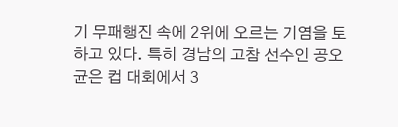기 무패행진 속에 2위에 오르는 기염을 토하고 있다. 특히 경남의 고참 선수인 공오균은 컵 대회에서 3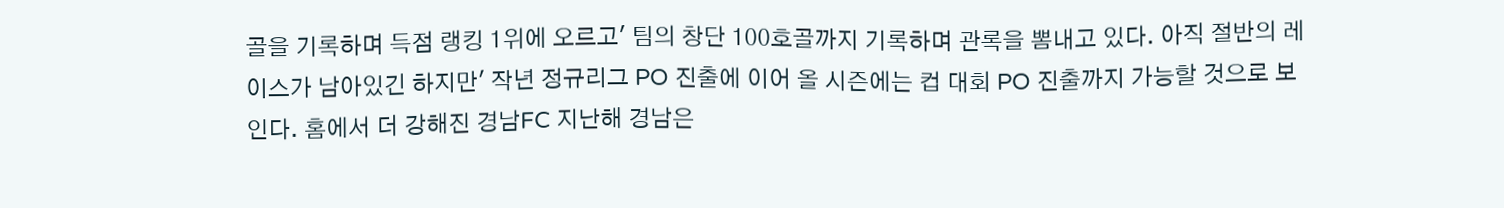골을 기록하며 득점 랭킹 1위에 오르고' 팀의 창단 100호골까지 기록하며 관록을 뽐내고 있다. 아직 절반의 레이스가 남아있긴 하지만' 작년 정규리그 PO 진출에 이어 올 시즌에는 컵 대회 PO 진출까지 가능할 것으로 보인다. 홈에서 더 강해진 경남FC 지난해 경남은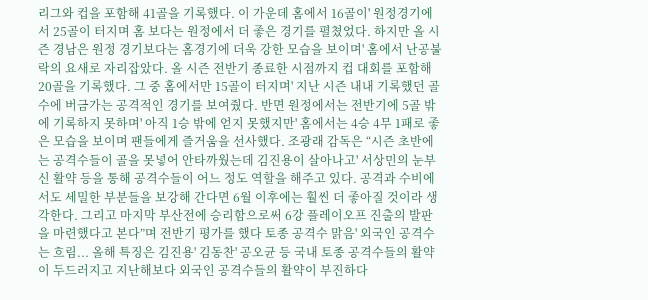리그와 컵을 포함해 41골을 기록했다. 이 가운데 홈에서 16골이' 원정경기에서 25골이 터지며 홈 보다는 원정에서 더 좋은 경기를 펼쳤었다. 하지만 올 시즌 경남은 원정 경기보다는 홈경기에 더욱 강한 모습을 보이며' 홈에서 난공불락의 요새로 자리잡았다. 올 시즌 전반기 종료한 시점까지 컵 대회를 포함해 20골을 기록했다. 그 중 홈에서만 15골이 터지며' 지난 시즌 내내 기록했던 골 수에 버금가는 공격적인 경기를 보여줬다. 반면 원정에서는 전반기에 5골 밖에 기록하지 못하며' 아직 1승 밖에 얻지 못했지만' 홈에서는 4승 4무 1패로 좋은 모습을 보이며 팬들에게 즐거움을 선사했다. 조광래 감독은 “시즌 초반에는 공격수들이 골을 못넣어 안타까웠는데 김진용이 살아나고' 서상민의 눈부신 활약 등을 통해 공격수들이 어느 정도 역할을 해주고 있다. 공격과 수비에서도 세밀한 부분들을 보강해 간다면 6월 이후에는 훨씬 더 좋아질 것이라 생각한다. 그리고 마지막 부산전에 승리함으로써 6강 플레이오프 진출의 발판을 마련했다고 본다”며 전반기 평가를 했다 토종 공격수 맑음' 외국인 공격수는 흐림... 올해 특징은 김진용' 김동찬' 공오균 등 국내 토종 공격수들의 활약이 두드러지고 지난해보다 외국인 공격수들의 활약이 부진하다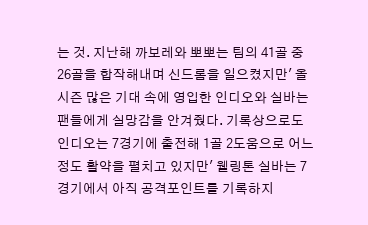는 것. 지난해 까보레와 뽀뽀는 팀의 41골 중 26골을 합작해내며 신드롬을 일으켰지만' 올시즌 많은 기대 속에 영입한 인디오와 실바는 팬들에게 실망감을 안겨줬다. 기록상으로도 인디오는 7경기에 출전해 1골 2도움으로 어느 정도 활약을 펼치고 있지만' 웰링톤 실바는 7경기에서 아직 공격포인트를 기록하지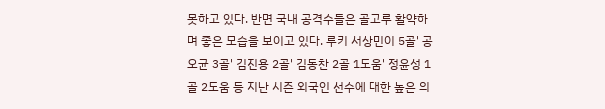못하고 있다. 반면 국내 공격수들은 골고루 활약하며 좋은 모습을 보이고 있다. 루키 서상민이 5골' 공오균 3골' 김진용 2골' 김동찬 2골 1도움' 정윤성 1골 2도움 등 지난 시즌 외국인 선수에 대한 높은 의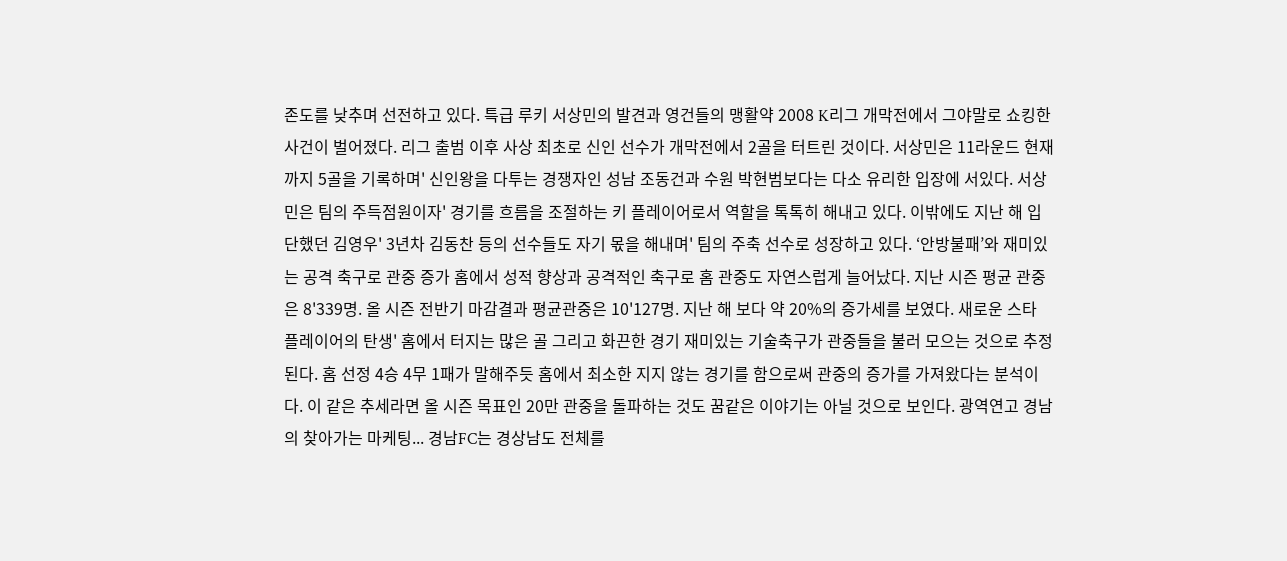존도를 낮추며 선전하고 있다. 특급 루키 서상민의 발견과 영건들의 맹활약 2008 K리그 개막전에서 그야말로 쇼킹한 사건이 벌어졌다. 리그 출범 이후 사상 최초로 신인 선수가 개막전에서 2골을 터트린 것이다. 서상민은 11라운드 현재까지 5골을 기록하며' 신인왕을 다투는 경쟁자인 성남 조동건과 수원 박현범보다는 다소 유리한 입장에 서있다. 서상민은 팀의 주득점원이자' 경기를 흐름을 조절하는 키 플레이어로서 역할을 톡톡히 해내고 있다. 이밖에도 지난 해 입단했던 김영우' 3년차 김동찬 등의 선수들도 자기 몫을 해내며' 팀의 주축 선수로 성장하고 있다. ‘안방불패’와 재미있는 공격 축구로 관중 증가 홈에서 성적 향상과 공격적인 축구로 홈 관중도 자연스럽게 늘어났다. 지난 시즌 평균 관중은 8'339명. 올 시즌 전반기 마감결과 평균관중은 10'127명. 지난 해 보다 약 20%의 증가세를 보였다. 새로운 스타 플레이어의 탄생' 홈에서 터지는 많은 골 그리고 화끈한 경기 재미있는 기술축구가 관중들을 불러 모으는 것으로 추정된다. 홈 선정 4승 4무 1패가 말해주듯 홈에서 최소한 지지 않는 경기를 함으로써 관중의 증가를 가져왔다는 분석이다. 이 같은 추세라면 올 시즌 목표인 20만 관중을 돌파하는 것도 꿈같은 이야기는 아닐 것으로 보인다. 광역연고 경남의 찾아가는 마케팅... 경남FC는 경상남도 전체를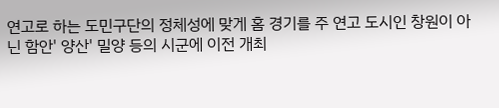연고로 하는 도민구단의 정체성에 맞게 홈 경기를 주 연고 도시인 창원이 아닌 함안' 양산' 밀양 등의 시군에 이전 개최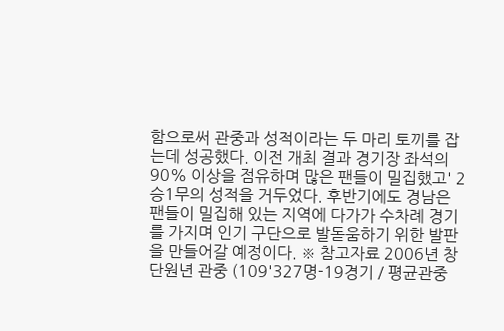함으로써 관중과 성적이라는 두 마리 토끼를 잡는데 성공했다. 이전 개최 결과 경기장 좌석의 90% 이상을 점유하며 많은 팬들이 밀집했고' 2승1무의 성적을 거두었다. 후반기에도 경남은 팬들이 밀집해 있는 지역에 다가가 수차례 경기를 가지며 인기 구단으로 발돋움하기 위한 발판을 만들어갈 예정이다. ※ 참고자료 2006년 창단원년 관중 (109'327명-19경기 / 평균관중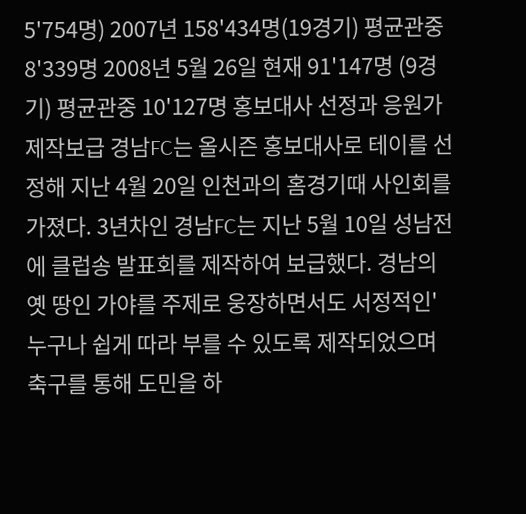5'754명) 2007년 158'434명(19경기) 평균관중 8'339명 2008년 5월 26일 현재 91'147명 (9경기) 평균관중 10'127명 홍보대사 선정과 응원가 제작보급 경남FC는 올시즌 홍보대사로 테이를 선정해 지난 4월 20일 인천과의 홈경기때 사인회를 가졌다. 3년차인 경남FC는 지난 5월 10일 성남전에 클럽송 발표회를 제작하여 보급했다. 경남의 옛 땅인 가야를 주제로 웅장하면서도 서정적인' 누구나 쉽게 따라 부를 수 있도록 제작되었으며 축구를 통해 도민을 하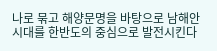나로 묶고 해양문명을 바탕으로 남해안 시대를 한반도의 중심으로 발전시킨다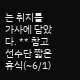는 취지를 가사에 담았다. ** 참고 선수단 짧은 휴식(~6/1)